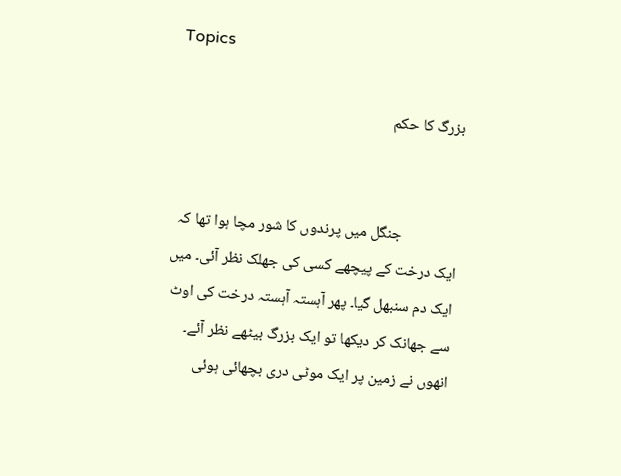Topics

بزرگ کا حکم


                جنگل میں پرندوں کا شور مچا ہوا تھا کہ ایک درخت کے پیچھے کسی کی جھلک نظر آئی۔ میں ایک دم سنبھل گیا۔ پھر آہستہ آہستہ درخت کی اوٹ سے جھانک کر دیکھا تو ایک بزرگ بیٹھے نظر آئے۔ انھوں نے زمین پر ایک موٹی دری بچھائی ہوئی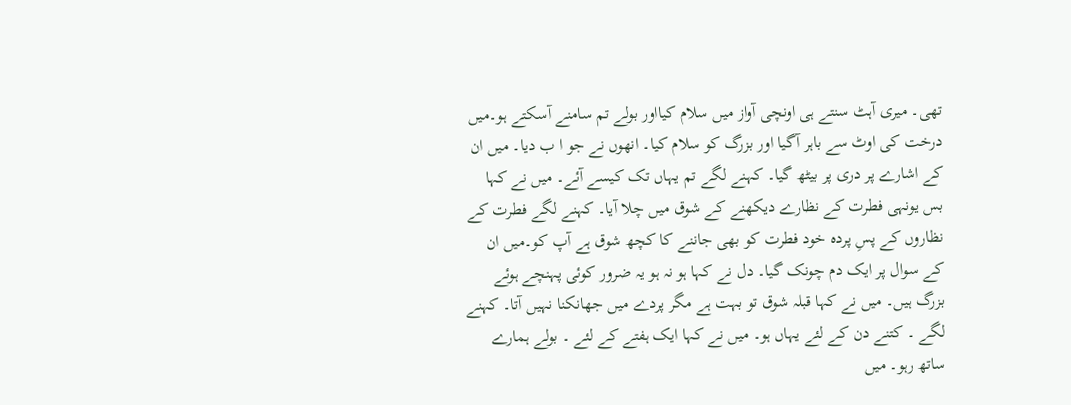تھی۔ میری آہٹ سنتے ہی اونچی آواز میں سلام کیااور بولے تم سامنے آسکتے ہو۔میں درخت کی اوٹ سے باہر آگیا اور بزرگ کو سلام کیا۔ انھوں نے جو ا ب دیا۔ میں ان کے اشارے پر دری پر بیٹھ گیا۔ کہنے لگے تم یہاں تک کیسے آئے۔ میں نے کہا بس یونہی فطرت کے نظارے دیکھنے کے شوق میں چلا آیا۔ کہنے لگے فطرت کے نظاروں کے پسِ پردہ خود فطرت کو بھی جاننے کا کچھ شوق ہے آپ کو۔میں ان کے سوال پر ایک دم چونک گیا۔ دل نے کہا ہو نہ ہو یہ ضرور کوئی پہنچے ہوئے بزرگ ہیں۔ میں نے کہا قبلہ شوق تو بہت ہے مگر پردے میں جھانکنا نہیں آتا۔ کہنے لگے ۔ کتنے دن کے لئے یہاں ہو۔ میں نے کہا ایک ہفتے کے لئے ۔ بولے ہمارے ساتھ رہو۔ میں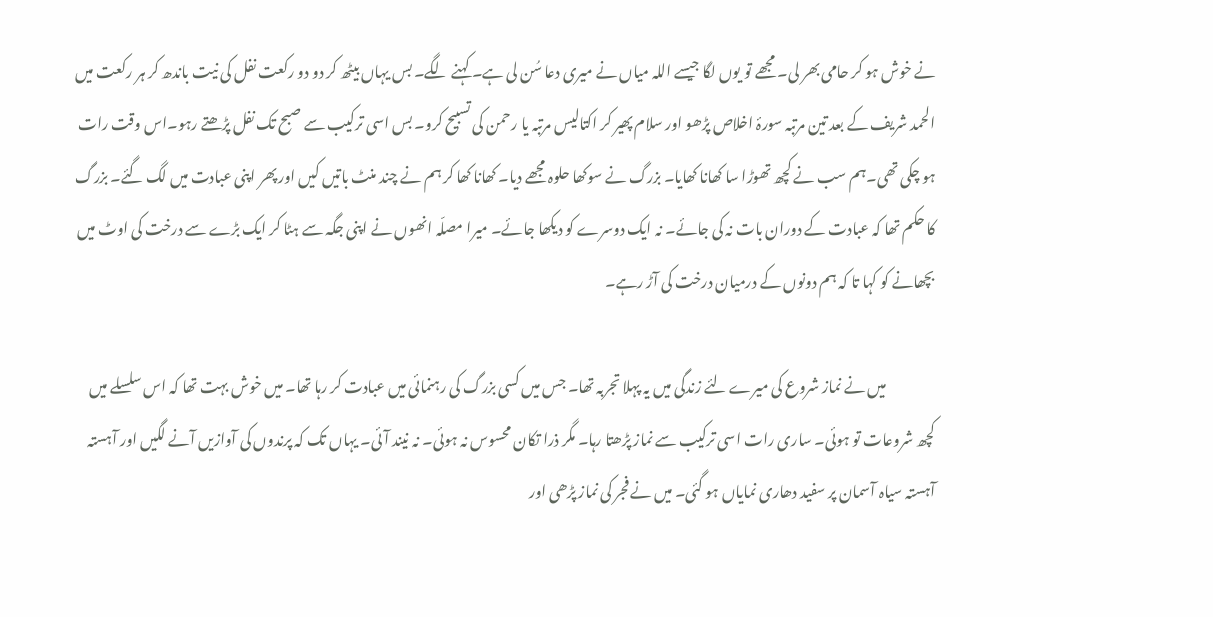نے خوش ہو کر حامی بھر لی۔ مجھے تو یوں لگا جیسے اللہ میاں نے میری دعا سُن لی ہے۔ کہنے لگے۔ بس یہاں بیٹھ کر دو دو رکعت نفل کی نیت باندھ کر ہر رکعت میں الحمد شریف کے بعد تین مرتبہ سورۂ اخلاص پڑھو اور سلام پھیر کر اکتالیس مرتبہ یا رحمن کی تسبیح کرو۔ بس اسی ترکیب سے صبح تک نفل پڑھتے رہو۔اس وقت رات ہو چکی تھی۔ہم سب نے کچھ تھوڑا سا کھانا کھایا۔ بزرگ نے سوکھا حلوہ مجھے دیا۔ کھانا کھا کر ہم نے چند منٹ باتیں کیں اور پھر اپنی عبادت میں لگ گئے۔ بزرگ کا حکم تھا کہ عبادت کے دوران بات نہ کی جائے۔ نہ ایک دوسرے کو دیکھا جائے۔ میرا مصلّہ انھوں نے اپنی جگہ سے ہٹا کر ایک بڑے سے درخت کی اوٹ میں بچھانے کو کہا تا کہ ہم دونوں کے درمیان درخت کی آڑ رہے۔

                 میں نے نماز شروع کی میرے لئے زندگی میں یہ پہلا تجربہ تھا۔ جس میں کسی بزرگ کی رہنمائی میں عبادت کر رہا تھا۔ میں خوش بہت تھا کہ اس سلسلے میں کچھ شروعات تو ہوئی۔ ساری رات اسی ترکیب سے نماز پڑھتا رہا۔ مگر ذرا تکان محسوس نہ ہوئی۔ نہ نیند آئی۔ یہاں تک کہ پرندوں کی آوازیں آنے لگیں اور آہستہ آہستہ سیاہ آسمان پر سفید دھاری نمایاں ہو گئی۔ میں نے فجر کی نماز پڑھی اور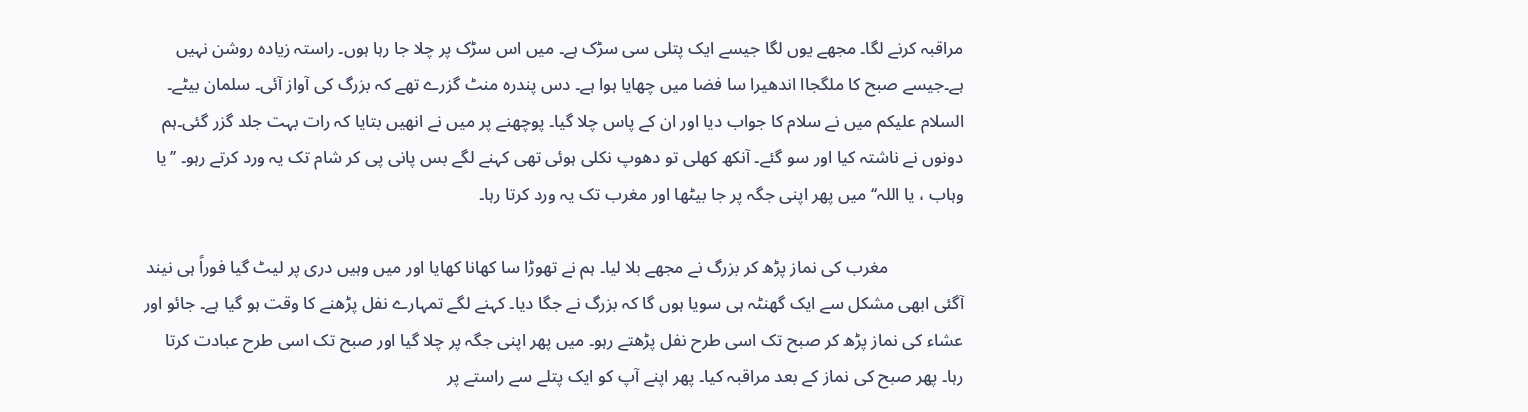مراقبہ کرنے لگا۔ مجھے یوں لگا جیسے ایک پتلی سی سڑک ہے۔ میں اس سڑک پر چلا جا رہا ہوں۔ راستہ زیادہ روشن نہیں ہے۔جیسے صبح کا ملگجاا اندھیرا سا فضا میں چھایا ہوا ہے۔ دس پندرہ منٹ گزرے تھے کہ بزرگ کی آواز آئی۔ سلمان بیٹے۔ السلام علیکم میں نے سلام کا جواب دیا اور ان کے پاس چلا گیا۔ پوچھنے پر میں نے انھیں بتایا کہ رات بہت جلد گزر گئی۔ہم دونوں نے ناشتہ کیا اور سو گئے۔ آنکھ کھلی تو دھوپ نکلی ہوئی تھی کہنے لگے بس پانی پی کر شام تک یہ ورد کرتے رہو۔ ’’یا وہاب ، یا اللہ‘‘ میں پھر اپنی جگہ پر جا بیٹھا اور مغرب تک یہ ورد کرتا رہا۔

                 مغرب کی نماز پڑھ کر بزرگ نے مجھے بلا لیا۔ ہم نے تھوڑا سا کھانا کھایا اور میں وہیں دری پر لیٹ گیا فوراً ہی نیند آگئی ابھی مشکل سے ایک گھنٹہ ہی سویا ہوں گا کہ بزرگ نے جگا دیا۔ کہنے لگے تمہارے نفل پڑھنے کا وقت ہو گیا ہے۔ جائو اور عشاء کی نماز پڑھ کر صبح تک اسی طرح نفل پڑھتے رہو۔ میں پھر اپنی جگہ پر چلا گیا اور صبح تک اسی طرح عبادت کرتا رہا۔ پھر صبح کی نماز کے بعد مراقبہ کیا۔ پھر اپنے آپ کو ایک پتلے سے راستے پر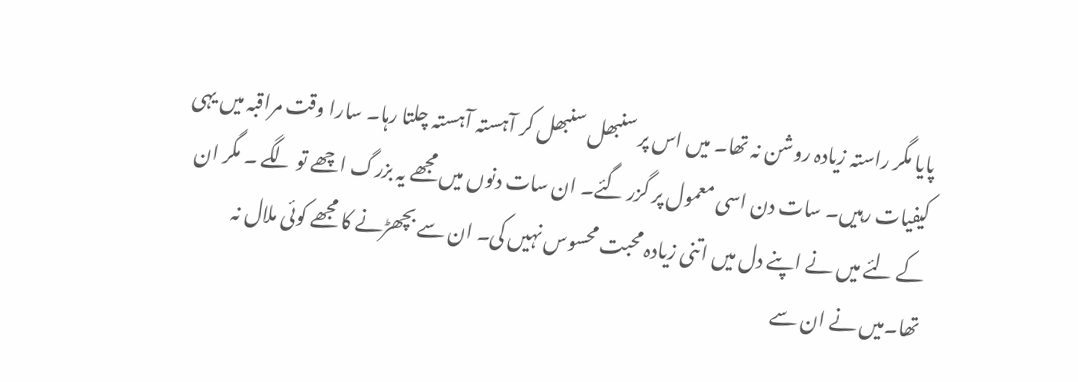پایا مگر راستہ زیادہ روشن نہ تھا۔ میں اس پر سنبھل سنبھل کر آہستہ آہستہ چلتا رہا۔ سارا وقت مراقبہ میں یہی کیفیات رہیں۔ سات دن اسی معمول پر گزر گئے۔ ان سات دنوں میں مجھے یہ بزرگ اچھے تو لگے ۔ مگر ان کے لئے میں نے اپنے دل میں اتنی زیادہ محبت محسوس نہیں کی۔ ان سے بچھڑنے کا مجھے کوئی ملال نہ تھا۔میں نے ان سے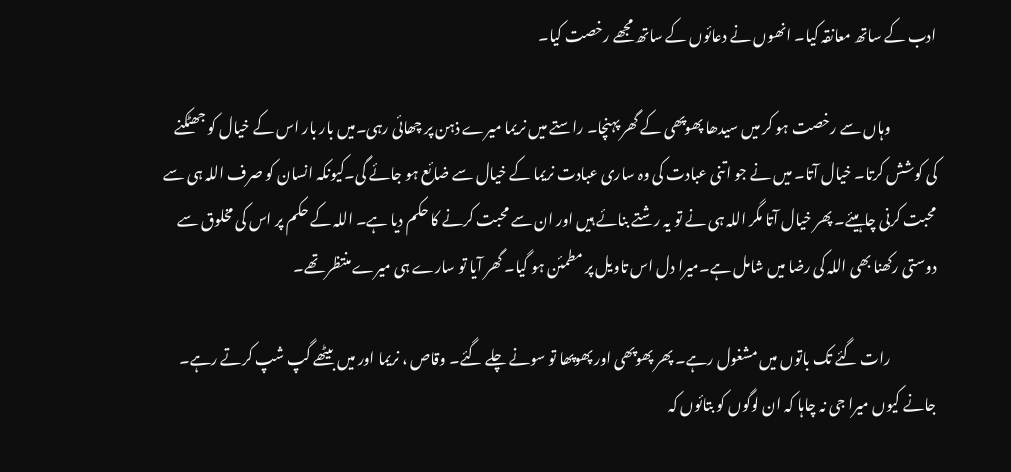ادب کے ساتھ معانقہ کیا۔ انھوں نے دعائوں کے ساتھ مجھے رخصت کیا۔

                وہاں سے رخصت ہو کر میں سیدھا پھوپھی کے گھر پہنچا۔ راستے میں نریما میرے ذہن پر چھائی رہی۔میں بار بار اس کے خیال کو جھٹکنے کی کوشش کرتا۔ خیال آتا۔ میں نے جو اتنی عبادت کی وہ ساری عبادت نریما کے خیال سے ضائع ہو جائے گی۔کیونکہ انسان کو صرف اللہ ہی سے محبت کرنی چاہیئے۔ پھر خیال آتا مگر اللہ ہی نے تو یہ رشتے بنائے ہیں اور ان سے محبت کرنے کا حکم دیا ہے۔ اللہ کے حکم پر اس کی مخلوق سے دوستی رکھنا بھی اللہ کی رضا میں شامل ہے۔میرا دل اس تاویل پر مطمئن ہو گیا۔ گھر آیا تو سارے ہی میرے منتظر تھے۔

                رات گئے تک باتوں میں مشغول رہے۔ پھر پھوپھی اور پھوپھا تو سونے چلے گئے۔ وقاص ، نریما اور میں بیٹھے گپ شپ کرتے رہے۔ جانے کیوں میرا جی نہ چاہا کہ ان لوگوں کو بتائوں کہ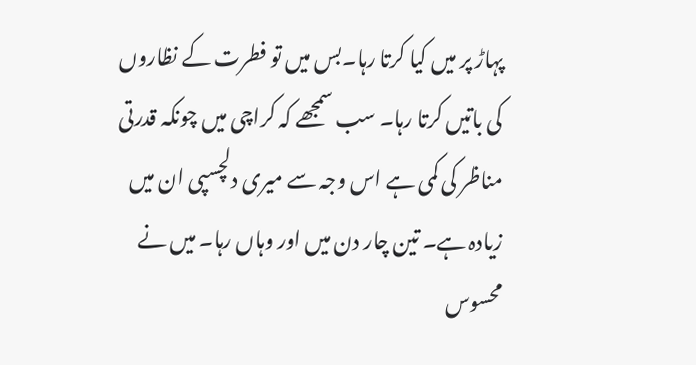پہاڑ پر میں کیا کرتا رہا۔بس میں تو فطرت کے نظاروں کی باتیں کرتا رہا۔ سب سمجھے کہ کراچی میں چونکہ قدرتی مناظر کی کمی ہے اس وجہ سے میری دلچسپی ان میں زیادہ ہے۔ تین چار دن میں اور وہاں رہا۔ میں نے محسوس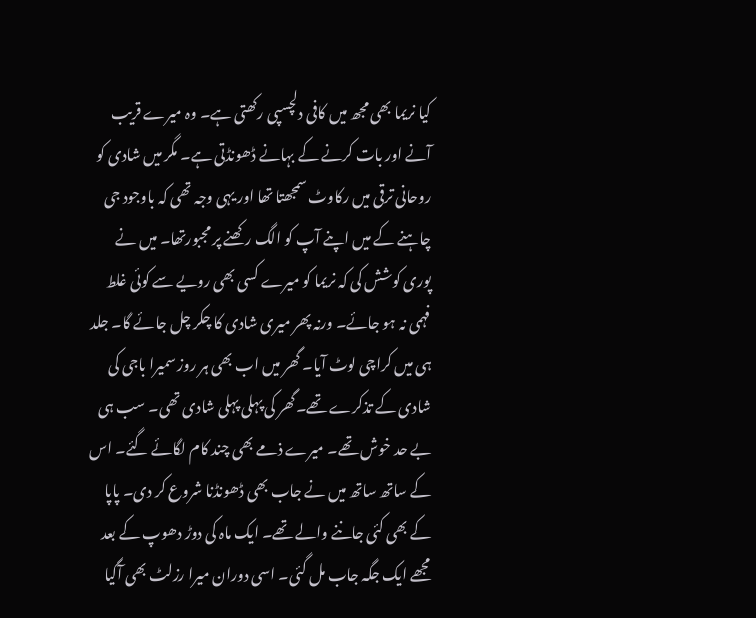کیا نریما بھی مجھ میں کافی دلچسپی رکھتی ہے۔ وہ میرے قریب آنے اور بات کرنے کے بہانے ڈھونڈتی ہے۔ مگر میں شادی کو روحانی ترقی میں رکاوٹ سمجھتا تھا اور یہی وجہ تھی کہ باوجود جی چاہنے کے میں اپنے آپ کو الگ رکھنے پر مجبورتھا۔ میں نے پوری کوشش کی کہ نریما کو میرے کسی بھی رویے سے کوئی غلط فہمی نہ ہو جائے۔ ورنہ پھر میری شادی کا چکر چل جائے گا۔ جلد ہی میں کراچی لوٹ آیا۔ گھر میں اب بھی ہر روز سمیرا باجی کی شادی کے تذکرے تھے۔گھر کی پہلی پہلی شادی تھی۔ سب ہی بے حد خوش تھے۔ میرے ذمے بھی چند کام لگائے گئے۔ اس کے ساتھ ساتھ میں نے جاب بھی ڈھونڈنا شروع کر دی۔ پاپا  کے بھی کئی جاننے والے تھے۔ ایک ماہ کی دوڑ دھوپ کے بعد مجھے ایک جگہ جاب مل گئی۔ اسی دوران میرا رزلٹ بھی آگیا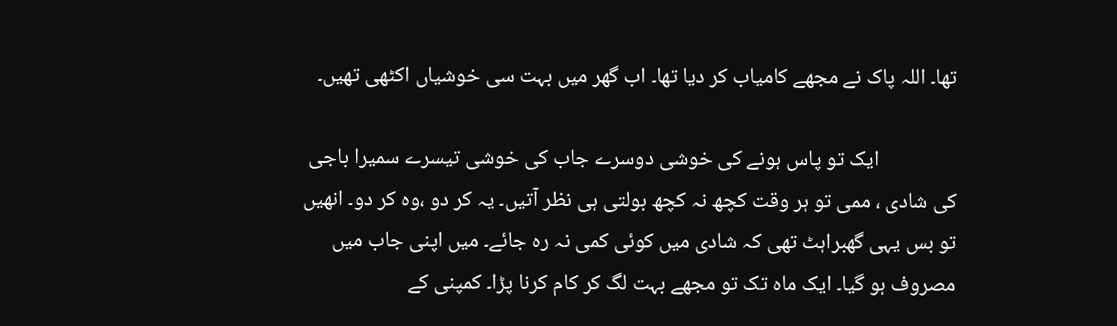تھا۔ اللہ پاک نے مجھے کامیاب کر دیا تھا۔ اب گھر میں بہت سی خوشیاں اکٹھی تھیں۔

                ایک تو پاس ہونے کی خوشی دوسرے جاب کی خوشی تیسرے سمیرا باجی کی شادی ، ممی تو ہر وقت کچھ نہ کچھ بولتی ہی نظر آتیں۔ یہ کر دو ،وہ کر دو۔ انھیں تو بس یہی گھبراہٹ تھی کہ شادی میں کوئی کمی نہ رہ جائے۔ میں اپنی جاب میں مصروف ہو گیا۔ ایک ماہ تک تو مجھے بہت لگ کر کام کرنا پڑا۔ کمپنی کے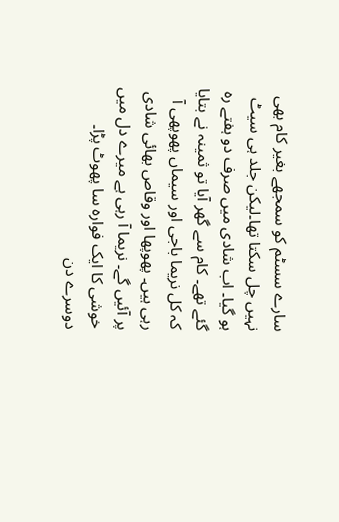سارے سسٹم کو سمجھے بغیر کام بھی نہیں چل سکتا تھا۔لیکن جلد ہی سیٹ ہو گیا۔ اب شادی میں صرف دو ہفتے رہ گئے تھے۔ کام سے گھر آیا تو ثمینہ نے بتایا کہ کل نریما باجی اور سیماں پھوپھی آ رہی ہیں۔ پھوپھا اور وقاص بھائی شادی پر آئیں گے۔ نریما آ رہی ہے میرے دل میں خوشی کا ایک فوارہ سا پھوٹ پڑا۔ دوسرے دن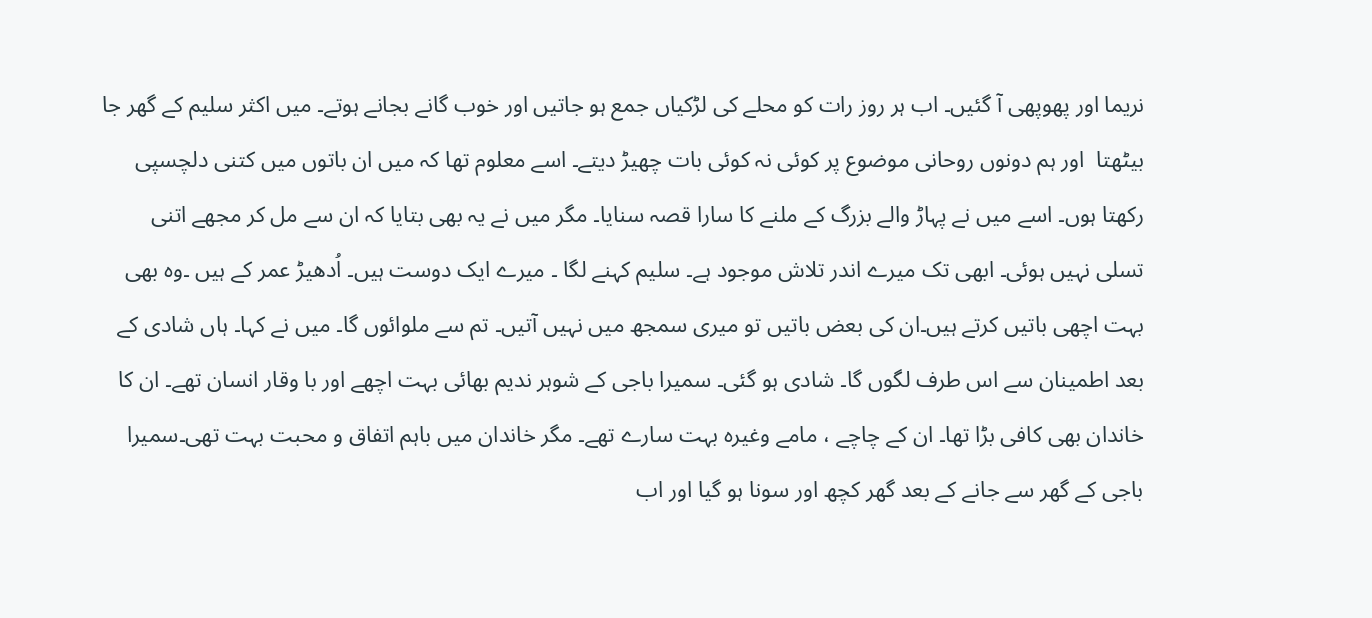نریما اور پھوپھی آ گئیں۔ اب ہر روز رات کو محلے کی لڑکیاں جمع ہو جاتیں اور خوب گانے بجانے ہوتے۔ میں اکثر سلیم کے گھر جا بیٹھتا  اور ہم دونوں روحانی موضوع پر کوئی نہ کوئی بات چھیڑ دیتے۔ اسے معلوم تھا کہ میں ان باتوں میں کتنی دلچسپی رکھتا ہوں۔ اسے میں نے پہاڑ والے بزرگ کے ملنے کا سارا قصہ سنایا۔ مگر میں نے یہ بھی بتایا کہ ان سے مل کر مجھے اتنی تسلی نہیں ہوئی۔ ابھی تک میرے اندر تلاش موجود ہے۔ سلیم کہنے لگا ۔ میرے ایک دوست ہیں۔ اُدھیڑ عمر کے ہیں ۔وہ بھی بہت اچھی باتیں کرتے ہیں۔ان کی بعض باتیں تو میری سمجھ میں نہیں آتیں۔ تم سے ملوائوں گا۔ میں نے کہا۔ ہاں شادی کے بعد اطمینان سے اس طرف لگوں گا۔ شادی ہو گئی۔ سمیرا باجی کے شوہر ندیم بھائی بہت اچھے اور با وقار انسان تھے۔ ان کا خاندان بھی کافی بڑا تھا۔ ان کے چاچے ، مامے وغیرہ بہت سارے تھے۔ مگر خاندان میں باہم اتفاق و محبت بہت تھی۔سمیرا باجی کے گھر سے جانے کے بعد گھر کچھ اور سونا ہو گیا اور اب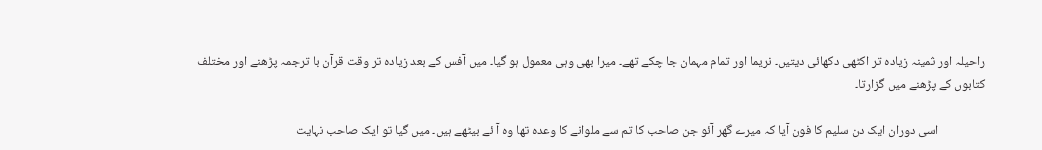راحیلہ اور ثمینہ زیادہ تر اکٹھی دکھائی دیتیں۔ نریما اور تمام مہمان جا چکے تھے۔ میرا بھی وہی معمول ہو گیا۔ میں آفس کے بعد زیادہ تر وقت قرآن با ترجمہ پڑھنے اور مختلف کتابوں کے پڑھنے میں گزارتا۔

                اسی دوران ایک دن سلیم کا فون آیا کہ میرے گھر آئو جن صاحب کا تم سے ملوانے کا وعدہ تھا وہ آ ئے بیٹھے ہیں۔ میں گیا تو ایک صاحب نہایت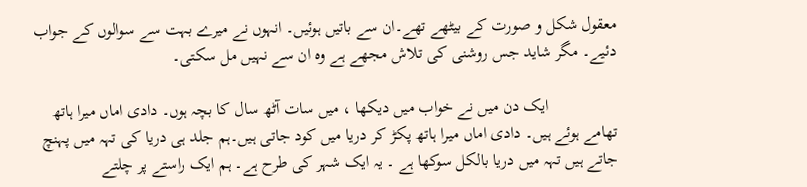معقول شکل و صورت کے بیٹھے تھے۔ان سے باتیں ہوئیں۔ انہوں نے میرے بہت سے سوالوں کے جواب دئیے۔ مگر شاید جس روشنی کی تلاش مجھے ہے وہ ان سے نہیں مل سکتی۔

                ایک دن میں نے خواب میں دیکھا ، میں سات آٹھ سال کا بچہ ہوں۔ دادی اماں میرا ہاتھ تھامے ہوئے ہیں۔ دادی اماں میرا ہاتھ پکڑ کر دریا میں کود جاتی ہیں۔ہم جلد ہی دریا کی تہہ میں پہنچ جاتے ہیں تہہ میں دریا بالکل سوکھا ہے ۔ یہ ایک شہر کی طرح ہے۔ ہم ایک راستے پر چلتے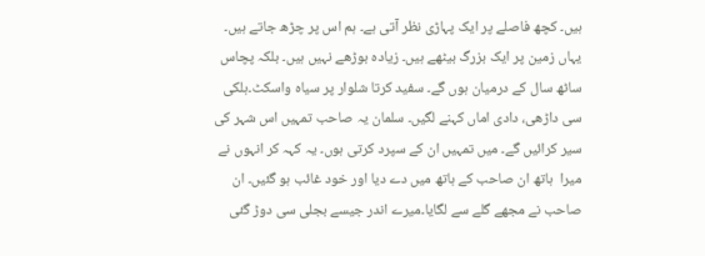ہیں۔ کچھ فاصلے پر ایک پہاڑی نظر آتی ہے۔ ہم اس پر چڑھ جاتے ہیں۔ یہاں زمین پر ایک بزرگ بیٹھے ہیں۔ زیادہ بوڑھے نہیں ہیں۔ بلکہ پچاس ساٹھ سال کے درمیان ہوں گے۔ سفید کرتا شلوار پر سیاہ واسکٹ۔ہلکی سی داڑھی، دادی اماں کہنے لگیں۔ سلمان یہ صاحب تمہیں اس شہر کی سیر کرائیں گے۔ میں تمہیں ان کے سپرد کرتی ہوں۔ یہ کہہ کر انہوں نے میرا  ہاتھ ان صاحب کے ہاتھ میں دے دیا اور خود غائب ہو گئیں۔ ان صاحب نے مجھے گلے سے لگایا۔میرے اندر جیسے بجلی سی دوڑ گئی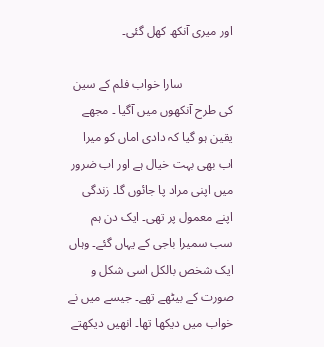اور میری آنکھ کھل گئی۔

                سارا خواب فلم کے سین کی طرح آنکھوں میں آگیا ۔ مجھے یقین ہو گیا کہ دادی اماں کو میرا اب بھی بہت خیال ہے اور اب ضرور میں اپنی مراد پا جائوں گا۔ زندگی اپنے معمول پر تھی۔ ایک دن ہم سب سمیرا باجی کے یہاں گئے۔ وہاں ایک شخص بالکل اسی شکل و صورت کے بیٹھے تھے۔ جیسے میں نے خواب میں دیکھا تھا۔ انھیں دیکھتے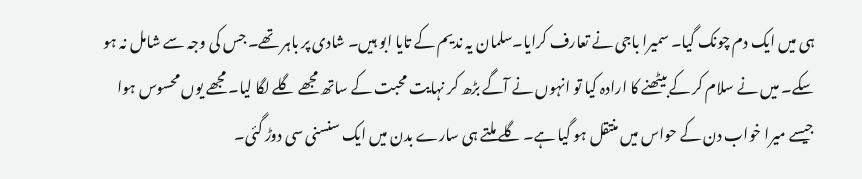ہی میں ایک دم چونک گیا۔ سمیرا باجی نے تعارف کرایا۔سلمان یہ ندیم کے تایا ابو ہیں۔ شادی پر باہر تھے۔ جس کی وجہ سے شامل نہ ہو سکے۔ میں نے سلام کر کے بیٹھنے کا ارادہ کیا تو انہوں نے آگے بڑھ کر نہایت محبت کے ساتھ مجھے گلے لگا لیا۔ مجھے یوں محسوس ہوا جیسے میرا خواب دن کے حواس میں منتقل ہو گیا ہے۔ گلے ملتے ہی سارے بدن میں ایک سنسنی سی دوڑ گئی۔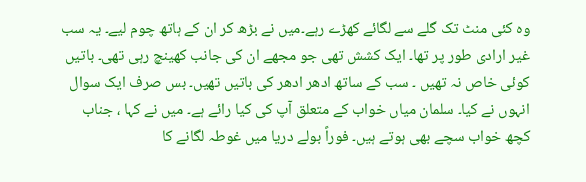وہ کئی منٹ تک گلے سے لگائے کھڑے رہے۔میں نے بڑھ کر ان کے ہاتھ چوم لیے۔ یہ سب غیر ارادی طور پر تھا۔ ایک کشش تھی جو مجھے ان کی جانب کھینچ رہی تھی۔ باتیں کوئی خاص نہ تھیں ۔ سب کے ساتھ ادھر ادھر کی باتیں تھیں۔ بس صرف ایک سوال انہوں نے کیا۔ سلمان میاں خواب کے متعلق آپ کی کیا رائے ہے۔ میں نے کہا ، جناب کچھ خواب سچے بھی ہوتے ہیں۔ فوراً بولے دریا میں غوطہ لگانے کا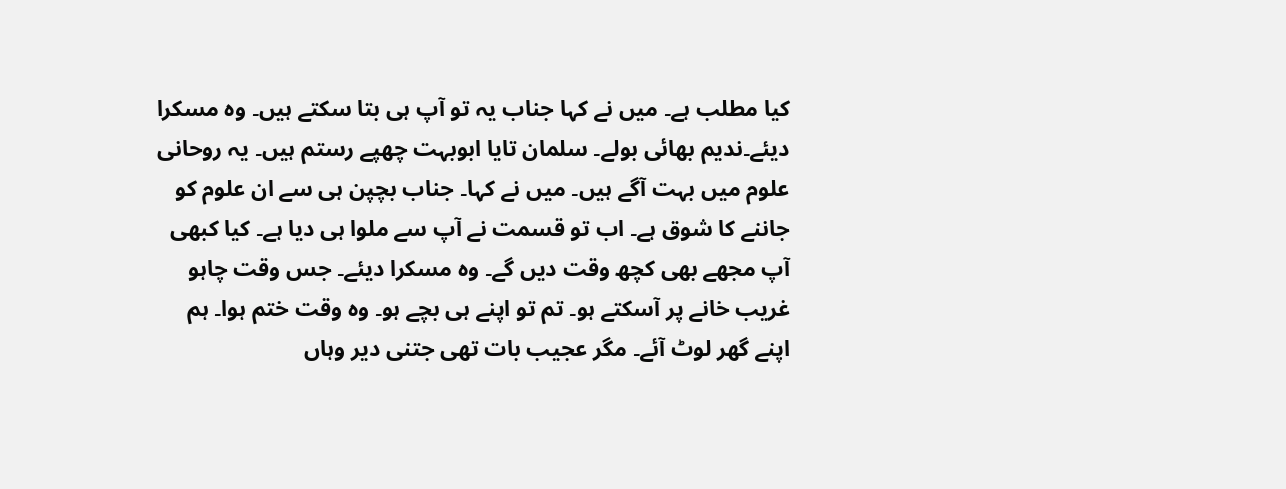کیا مطلب ہے۔ میں نے کہا جناب یہ تو آپ ہی بتا سکتے ہیں۔ وہ مسکرا دیئے۔ندیم بھائی بولے۔ سلمان تایا ابوبہت چھپے رستم ہیں۔ یہ روحانی علوم میں بہت آگے ہیں۔ میں نے کہا۔ جناب بچپن ہی سے ان علوم کو جاننے کا شوق ہے۔ اب تو قسمت نے آپ سے ملوا ہی دیا ہے۔ کیا کبھی آپ مجھے بھی کچھ وقت دیں گے۔ وہ مسکرا دیئے۔ جس وقت چاہو غریب خانے پر آسکتے ہو۔ تم تو اپنے ہی بچے ہو۔ وہ وقت ختم ہوا۔ ہم اپنے گھر لوٹ آئے۔ مگر عجیب بات تھی جتنی دیر وہاں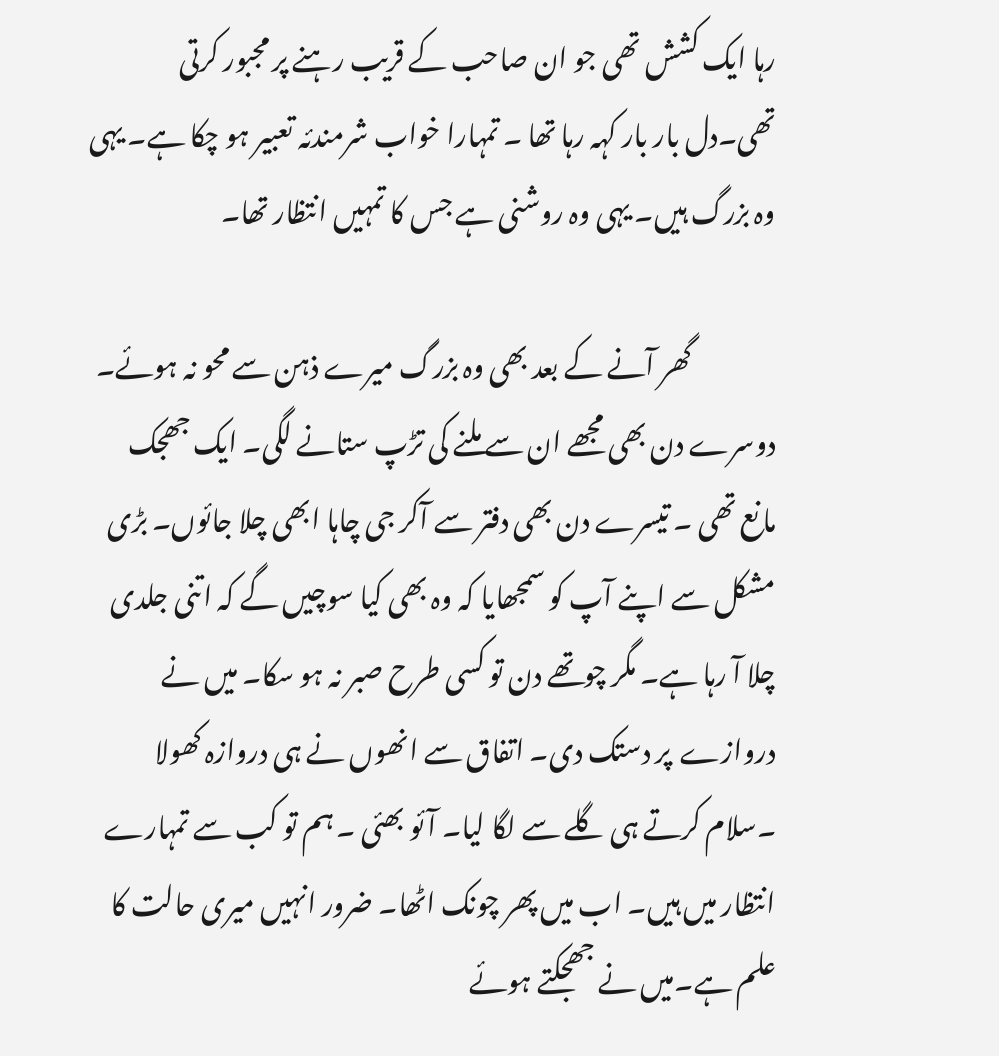رہا ایک کشش تھی جو ان صاحب کے قریب رہنے پر مجبور کرتی تھی۔دل بار بار کہہ رہا تھا ۔ تمہارا خواب شرمندئہ تعبیر ہو چکا ہے۔ یہی وہ بزرگ ہیں۔ یہی وہ روشنی ہے جس کا تمہیں انتظار تھا۔

                گھر آنے کے بعد بھی وہ بزرگ میرے ذہن سے محو نہ ہوئے۔ دوسرے دن بھی مجھے ان سے ملنے کی تڑپ ستانے لگی۔ ایک جھجک مانع تھی ۔ تیسرے دن بھی دفتر سے آکر جی چاہا ابھی چلا جائوں۔ بڑی مشکل سے اپنے آپ کو سمجھایا کہ وہ بھی کیا سوچیں گے کہ اتنی جلدی چلا آ رہا ہے۔ مگر چوتھے دن تو کسی طرح صبر نہ ہو سکا۔ میں نے دروازے  پر دستک دی۔ اتفاق سے انھوں نے ہی دروازہ کھولا ۔سلام کرتے ہی گلے سے لگا لیا۔ آئو بھئی ۔ ہم تو کب سے تمہارے انتظار میں ہیں۔ اب میں پھر چونک اٹھا۔ ضرور انہیں میری حالت کا علم ہے۔میں نے جھجکتے ہوئے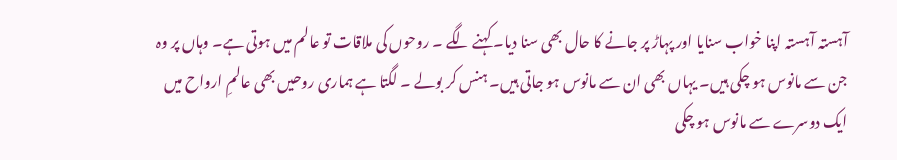آہستہ آہستہ اپنا خواب سنایا اور پہاڑ پر جانے کا حال بھی سنا دیا۔ کہنے لگے ۔ روحوں کی ملاقات تو عالم میں ہوتی ہے۔ وہاں پر وہ جن سے مانوس ہو چکی ہیں۔ یہاں بھی ان سے مانوس ہو جاتی ہیں۔ ہنس کر بولے ۔ لگتا ہے ہماری روحیں بھی عالمِ ارواح میں ایک دوسرے سے مانوس ہو چکی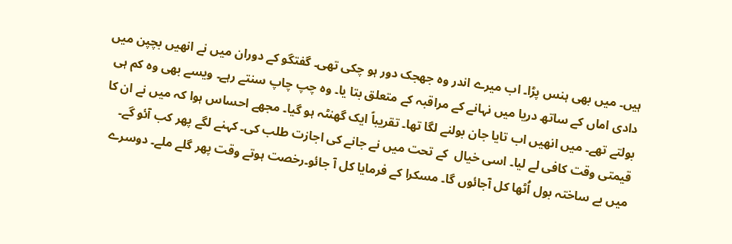ہیں۔ میں بھی ہنس پڑا۔ اب میرے اندر وہ جھجک دور ہو چکی تھی۔ گفتگو کے دوران میں نے انھیں بچپن میں دادی اماں کے ساتھ دریا میں نہانے کے مراقبہ کے متعلق بتا یا۔ وہ چپ چاپ سنتے رہے۔ ویسے بھی وہ کم ہی بولتے تھے۔ میں انھیں اب تایا جان بولنے لگا تھا۔ تقریباً ایک گھنٹہ ہو گیا۔ مجھے احساس ہوا کہ میں نے ان کا قیمتی وقت کافی لے لیا۔ اسی خیال  کے تحت میں نے جانے کی اجازت طلب کی۔ کہنے لگے پھر کب آئو گے۔ میں بے ساختہ بول اُٹھا کل آجائوں گا۔ مسکرا کے فرمایا کل آ جائو۔رخصت ہوتے وقت پھر گلے ملے۔ دوسرے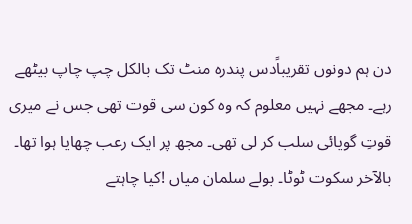دن ہم دونوں تقریباًدس پندرہ منٹ تک بالکل چپ چاپ بیٹھے رہے۔ مجھے نہیں معلوم کہ وہ کون سی قوت تھی جس نے میری قوتِ گویائی سلب کر لی تھی۔ مجھ پر ایک رعب چھایا ہوا تھا۔ بالآخر سکوت ٹوٹا۔ بولے سلمان میاں !کیا چاہتے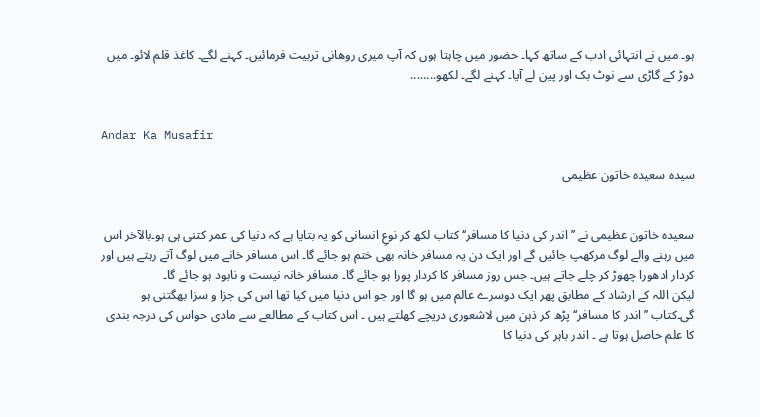ہو۔ میں نے انتہائی ادب کے ساتھ کہا۔ حضور میں چاہتا ہوں کہ آپ میری روھانی تربیت فرمائیں۔ کہنے لگے۔ کاغذ قلم لائو۔ میں دوڑ کے گاڑی سے نوٹ بک اور پین لے آیا۔ کہنے لگے۔ لکھو........


Andar Ka Musafir

سیدہ سعیدہ خاتون عظیمی


سعیدہ خاتون عظیمی نے ’’ اندر کی دنیا کا مسافر‘‘ کتاب لکھ کر نوعِ انسانی کو یہ بتایا ہے کہ دنیا کی عمر کتنی ہی ہو۔بالآخر اس میں رہنے والے لوگ مرکھپ جائیں گے اور ایک دن یہ مسافر خانہ بھی ختم ہو جائے گا۔ اس مسافر خانے میں لوگ آتے رہتے ہیں اور کردار ادھورا چھوڑ کر چلے جاتے ہیں۔ جس روز مسافر کا کردار پورا ہو جائے گا۔ مسافر خانہ نیست و نابود ہو جائے گا۔                لیکن اللہ کے ارشاد کے مطابق پھر ایک دوسرے عالم میں ہو گا اور جو اس دنیا میں کیا تھا اس کی جزا و سزا بھگتنی ہو گی۔کتاب ’’ اندر کا مسافر‘‘ پڑھ کر ذہن میں لاشعوری دریچے کھلتے ہیں ۔ اس کتاب کے مطالعے سے مادی حواس کی درجہ بندی کا علم حاصل ہوتا ہے ۔ اندر باہر کی دنیا کا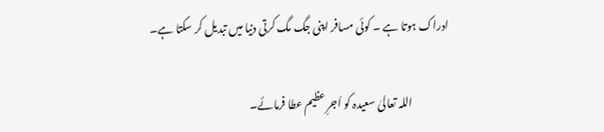ادراک ہوتا ہے ۔ کوئی مسافر اپنی جگ مگ کرتی دنیا میں تبدیل کر سکتا ہے۔

                 اللہ تعالیٰ سعیدہ کو اَجرِ عظیم عطا فرمائے۔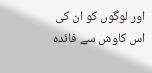اور لوگوں کو ان کی اس کاوش سے فائدہ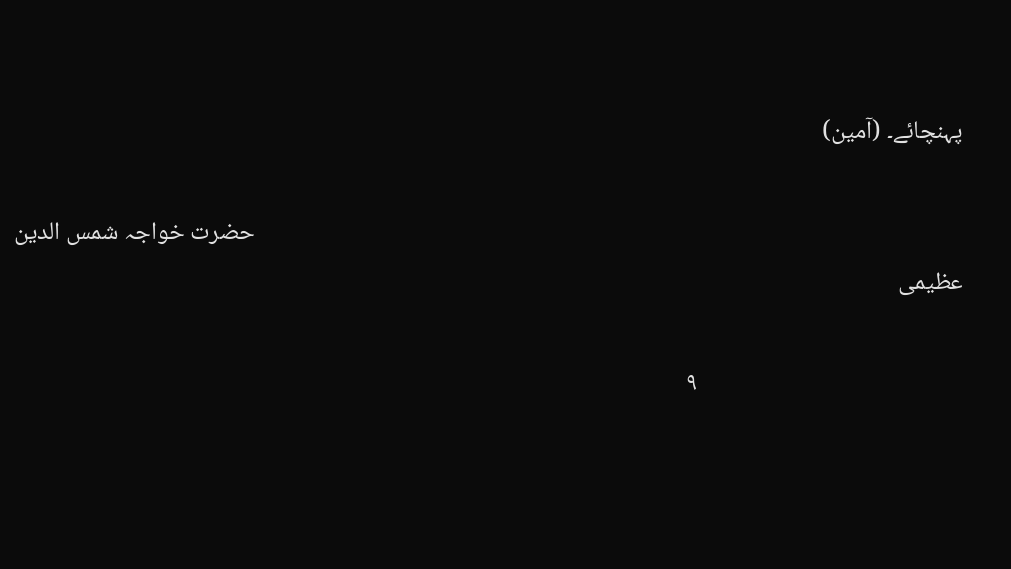پہنچائے۔ (آمین)

                                                                                                                                حضرت خواجہ شمس الدین عظیمی

                                                ۹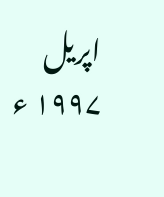اپریل ۱۹۹۷ ء